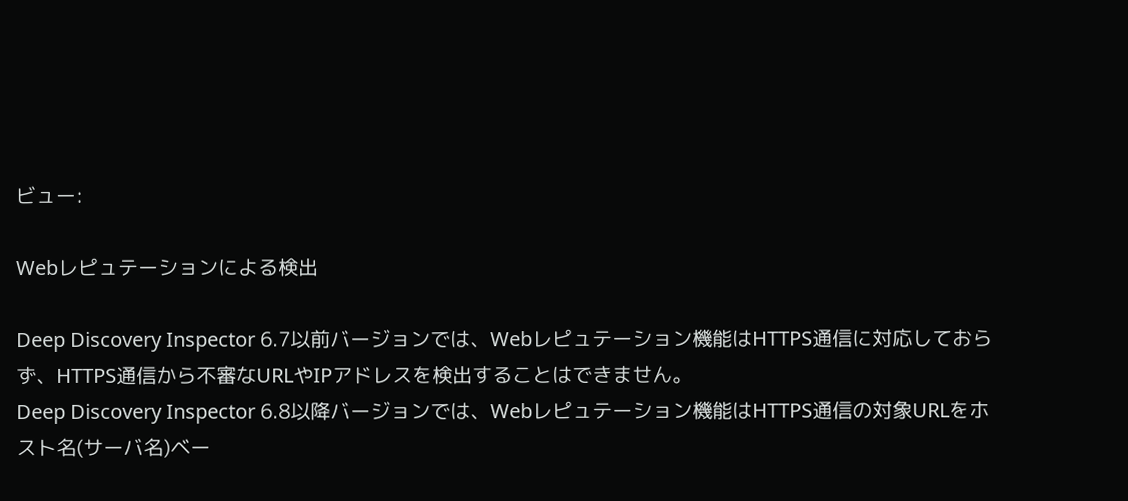ビュー:

Webレピュテーションによる検出

Deep Discovery Inspector 6.7以前バージョンでは、Webレピュテーション機能はHTTPS通信に対応しておらず、HTTPS通信から不審なURLやIPアドレスを検出することはできません。
Deep Discovery Inspector 6.8以降バージョンでは、Webレピュテーション機能はHTTPS通信の対象URLをホスト名(サーバ名)ベー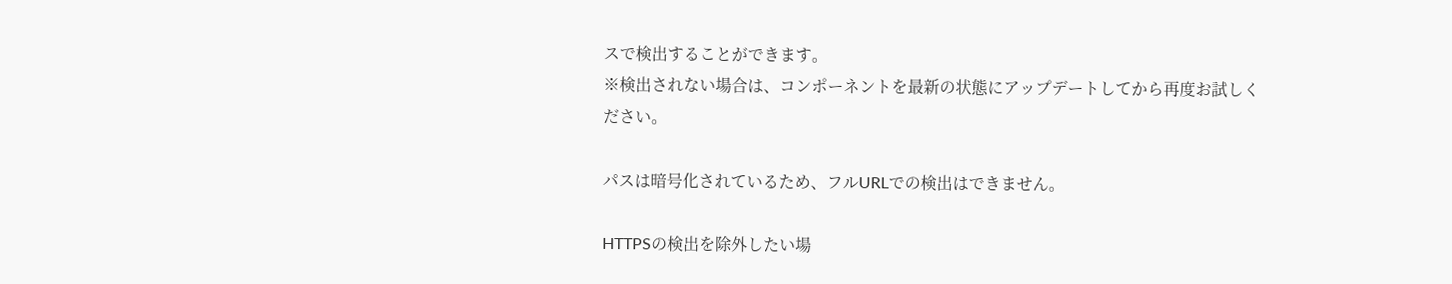スで検出することができます。
※検出されない場合は、コンポーネントを最新の状態にアップデートしてから再度お試しください。

パスは暗号化されているため、フルURLでの検出はできません。

HTTPSの検出を除外したい場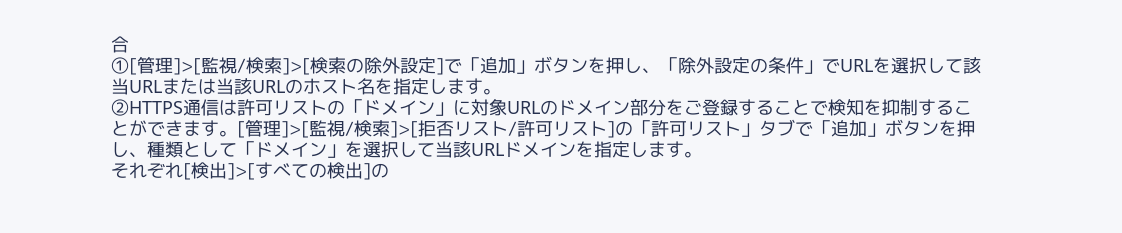合
①[管理]>[監視/検索]>[検索の除外設定]で「追加」ボタンを押し、「除外設定の条件」でURLを選択して該当URLまたは当該URLのホスト名を指定します。
②HTTPS通信は許可リストの「ドメイン」に対象URLのドメイン部分をご登録することで検知を抑制することができます。[管理]>[監視/検索]>[拒否リスト/許可リスト]の「許可リスト」タブで「追加」ボタンを押し、種類として「ドメイン」を選択して当該URLドメインを指定します。
それぞれ[検出]>[すべての検出]の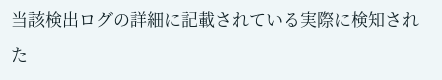当該検出ログの詳細に記載されている実際に検知された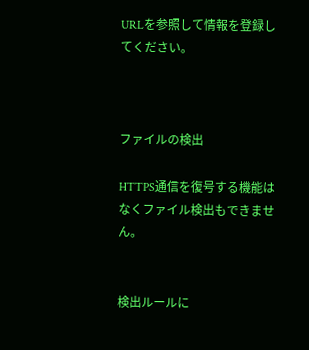URLを参照して情報を登録してください。



ファイルの検出

HTTPS通信を復号する機能はなくファイル検出もできません。


検出ルールに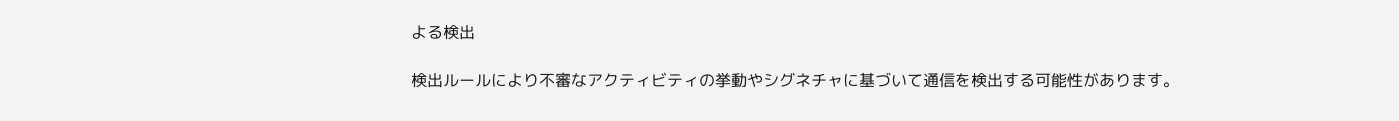よる検出

検出ルールにより不審なアクティビティの挙動やシグネチャに基づいて通信を検出する可能性があります。